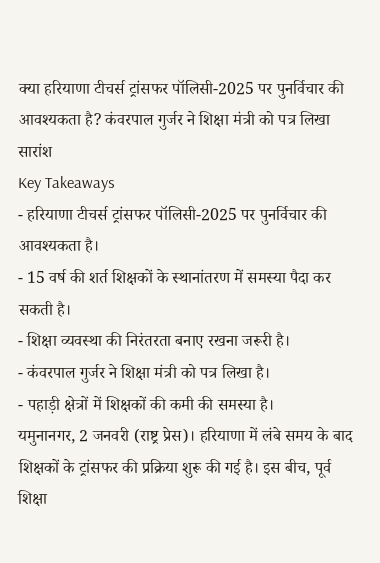क्या हरियाणा टीचर्स ट्रांसफर पॉलिसी-2025 पर पुनर्विचार की आवश्यकता है? कंवरपाल गुर्जर ने शिक्षा मंत्री को पत्र लिखा
सारांश
Key Takeaways
- हरियाणा टीचर्स ट्रांसफर पॉलिसी-2025 पर पुनर्विचार की आवश्यकता है।
- 15 वर्ष की शर्त शिक्षकों के स्थानांतरण में समस्या पैदा कर सकती है।
- शिक्षा व्यवस्था की निरंतरता बनाए रखना जरूरी है।
- कंवरपाल गुर्जर ने शिक्षा मंत्री को पत्र लिखा है।
- पहाड़ी क्षेत्रों में शिक्षकों की कमी की समस्या है।
यमुनानगर, 2 जनवरी (राष्ट्र प्रेस)। हरियाणा में लंबे समय के बाद शिक्षकों के ट्रांसफर की प्रक्रिया शुरू की गई है। इस बीच, पूर्व शिक्षा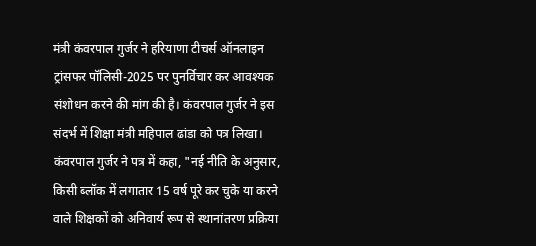मंत्री कंवरपाल गुर्जर ने हरियाणा टीचर्स ऑनलाइन ट्रांसफर पॉलिसी-2025 पर पुनर्विचार कर आवश्यक संशोधन करने की मांग की है। कंवरपाल गुर्जर ने इस संदर्भ में शिक्षा मंत्री महिपाल ढांडा को पत्र लिखा।
कंवरपाल गुर्जर ने पत्र में कहा, "नई नीति के अनुसार, किसी ब्लॉक में लगातार 15 वर्ष पूरे कर चुके या करने वाले शिक्षकों को अनिवार्य रूप से स्थानांतरण प्रक्रिया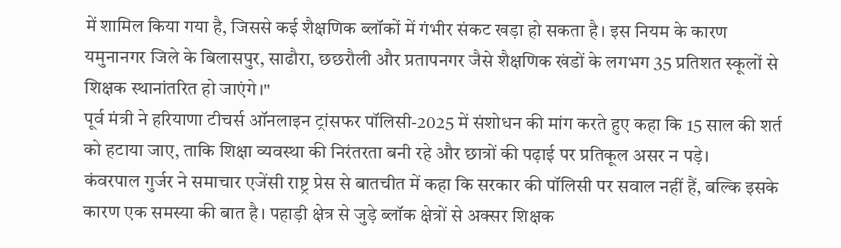में शामिल किया गया है, जिससे कई शैक्षणिक ब्लॉकों में गंभीर संकट खड़ा हो सकता है। इस नियम के कारण यमुनानगर जिले के बिलासपुर, साढौरा, छछरौली और प्रतापनगर जैसे शैक्षणिक खंडों के लगभग 35 प्रतिशत स्कूलों से शिक्षक स्थानांतरित हो जाएंगे।"
पूर्व मंत्री ने हरियाणा टीचर्स ऑनलाइन ट्रांसफर पॉलिसी-2025 में संशोधन की मांग करते हुए कहा कि 15 साल की शर्त को हटाया जाए, ताकि शिक्षा व्यवस्था की निरंतरता बनी रहे और छात्रों की पढ़ाई पर प्रतिकूल असर न पड़े।
कंवरपाल गुर्जर ने समाचार एजेंसी राष्ट्र प्रेस से बातचीत में कहा कि सरकार की पॉलिसी पर सवाल नहीं हैं, बल्कि इसके कारण एक समस्या की बात है। पहाड़ी क्षेत्र से जुड़े ब्लॉक क्षेत्रों से अक्सर शिक्षक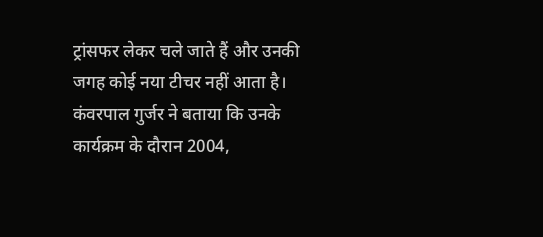ट्रांसफर लेकर चले जाते हैं और उनकी जगह कोई नया टीचर नहीं आता है।
कंवरपाल गुर्जर ने बताया कि उनके कार्यक्रम के दौरान 2004,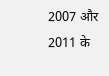2007 और 2011 के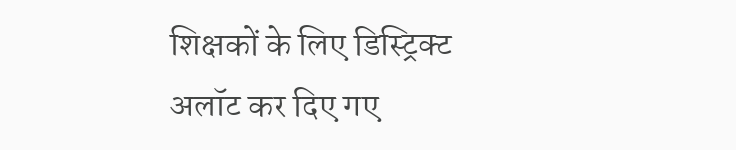शिक्षकों के लिए डिस्ट्रिक्ट अलॉट कर दिए गए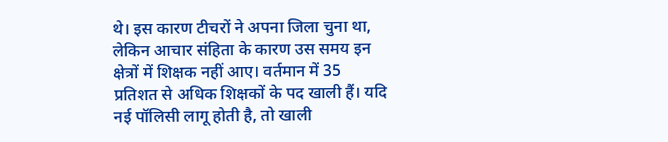थे। इस कारण टीचरों ने अपना जिला चुना था, लेकिन आचार संहिता के कारण उस समय इन क्षेत्रों में शिक्षक नहीं आए। वर्तमान में 35 प्रतिशत से अधिक शिक्षकों के पद खाली हैं। यदि नई पॉलिसी लागू होती है, तो खाली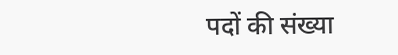पदों की संख्या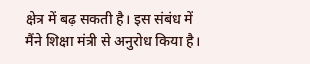क्षेत्र में बढ़ सकती है। इस संबंध में मैंने शिक्षा मंत्री से अनुरोध किया है।